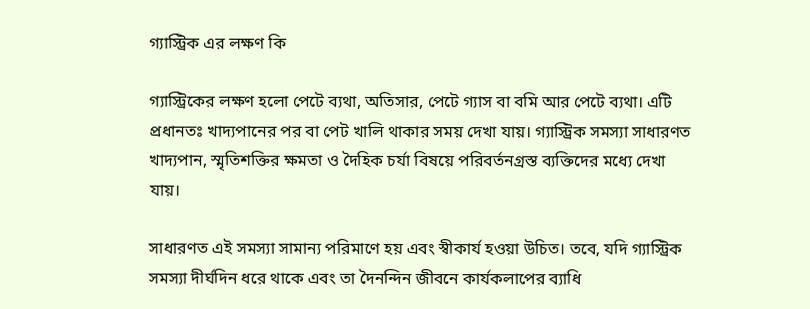গ্যাস্ট্রিক এর লক্ষণ কি

গ্যাস্ট্রিকের লক্ষণ হলো পেটে ব্যথা, অতিসার, পেটে গ্যাস বা বমি আর পেটে ব্যথা। এটি প্রধানতঃ খাদ্যপানের পর বা পেট খালি থাকার সময় দেখা যায়। গ্যাস্ট্রিক সমস্যা সাধারণত খাদ্যপান, স্মৃতিশক্তির ক্ষমতা ও দৈহিক চর্যা বিষয়ে পরিবর্তনগ্রস্ত ব্যক্তিদের মধ্যে দেখা যায়।

সাধারণত এই সমস্যা সামান্য পরিমাণে হয় এবং স্বীকার্য হওয়া উচিত। তবে, যদি গ্যাস্ট্রিক সমস্যা দীর্ঘদিন ধরে থাকে এবং তা দৈনন্দিন জীবনে কার্যকলাপের ব্যাধি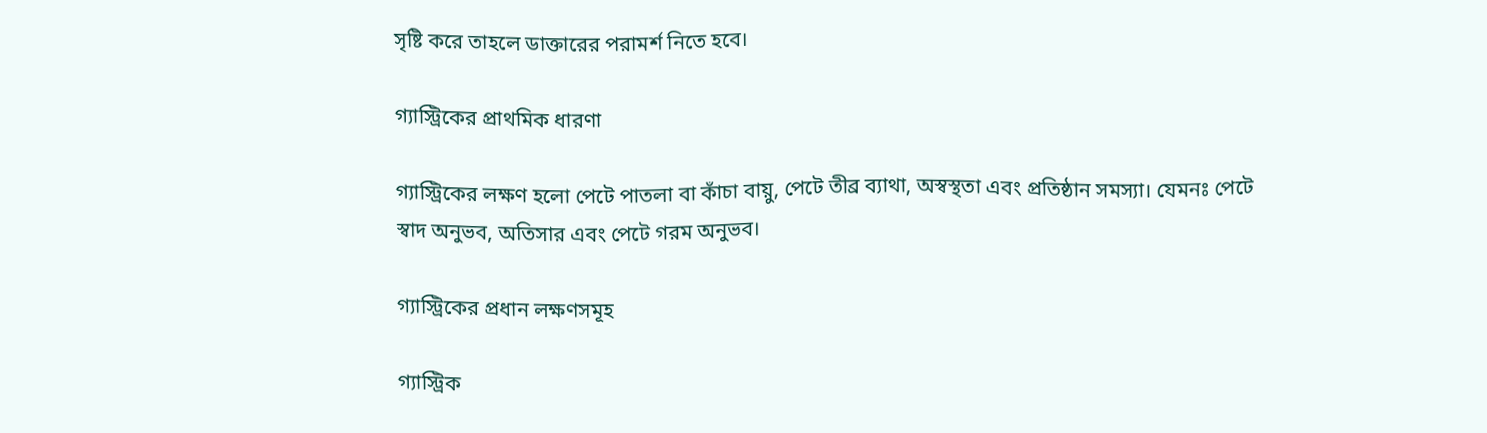সৃষ্টি করে তাহলে ডাক্তারের পরামর্শ নিতে হবে।

গ্যাস্ট্রিকের প্রাথমিক ধারণা

গ্যাস্ট্রিকের লক্ষণ হলো পেটে পাতলা বা কাঁচা বায়ু, পেটে তীব্র ব্যাথা, অস্বস্থতা এবং প্রতিষ্ঠান সমস্যা। যেমনঃ পেটে স্বাদ অনুভব, অতিসার এবং পেটে গরম অনুভব।

গ্যাস্ট্রিকের প্রধান লক্ষণসমূহ

গ্যাস্ট্রিক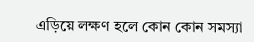এড়িয়ে লক্ষণ হলে কোন কোন সমস্যা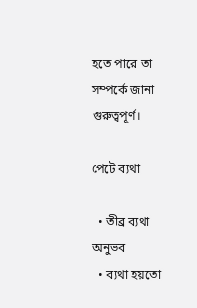হতে পারে তা সম্পর্কে জানা গুরুত্বপূর্ণ।

পেটে ব্যথা

  • তীব্র ব্যথা অনুভব
  • ব্যথা হয়তো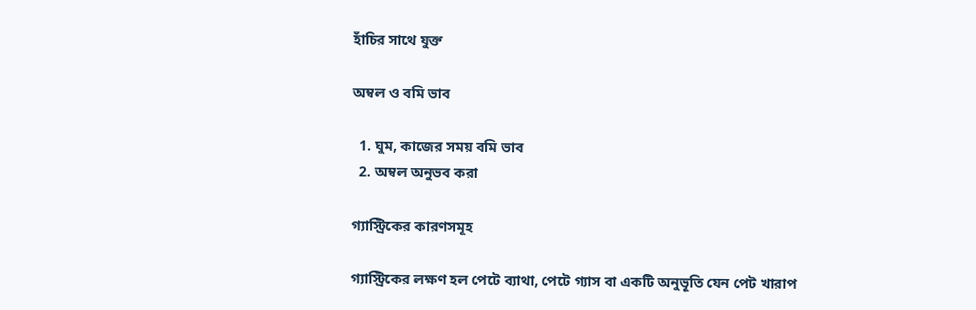হাঁচির সাথে যুক্ত

অম্বল ও বমি ভাব

  1. ঘুম, কাজের সময় বমি ভাব
  2. অম্বল অনুভব করা

গ্যাস্ট্রিকের কারণসমূহ

গ্যাস্ট্রিকের লক্ষণ হল পেটে ব্যাথা, পেটে গ্যাস বা একটি অনুভূতি যেন পেট খারাপ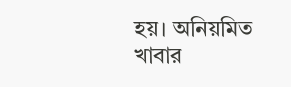হয়। অনিয়মিত খাবার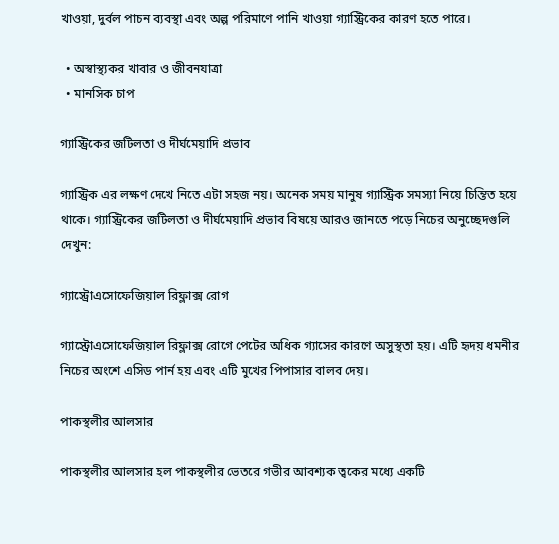খাওয়া, দুর্বল পাচন ব্যবস্থা এবং অল্প পরিমাণে পানি খাওয়া গ্যাস্ট্রিকের কারণ হতে পারে।

  • অস্বাস্থ্যকর খাবার ও জীবনযাত্রা
  • মানসিক চাপ

গ্যাস্ট্রিকের জটিলতা ও দীর্ঘমেয়াদি প্রভাব

গ্যাস্ট্রিক এর লক্ষণ দেখে নিতে এটা সহজ নয়। অনেক সময় মানুষ গ্যাস্ট্রিক সমস্যা নিয়ে চিন্তিত হয়ে থাকে। গ্যাস্ট্রিকের জটিলতা ও দীর্ঘমেয়াদি প্রভাব বিষয়ে আরও জানতে পড়ে নিচের অনুচ্ছেদগুলি দেখুন:

গ্যাস্ট্রোএসোফেজিয়াল রিফ্লাক্স রোগ

গ্যাস্ট্রোএসোফেজিয়াল রিফ্লাক্স রোগে পেটের অধিক গ্যাসের কারণে অসুস্থতা হয়। এটি হৃদয় ধমনীর নিচের অংশে এসিড পার্ন হয় এবং এটি মুখের পিপাসার বালব দেয়।

পাকস্থলীর আলসার

পাকস্থলীর আলসার হল পাকস্থলীর ভেতরে গভীর আবশ্যক ত্বকের মধ্যে একটি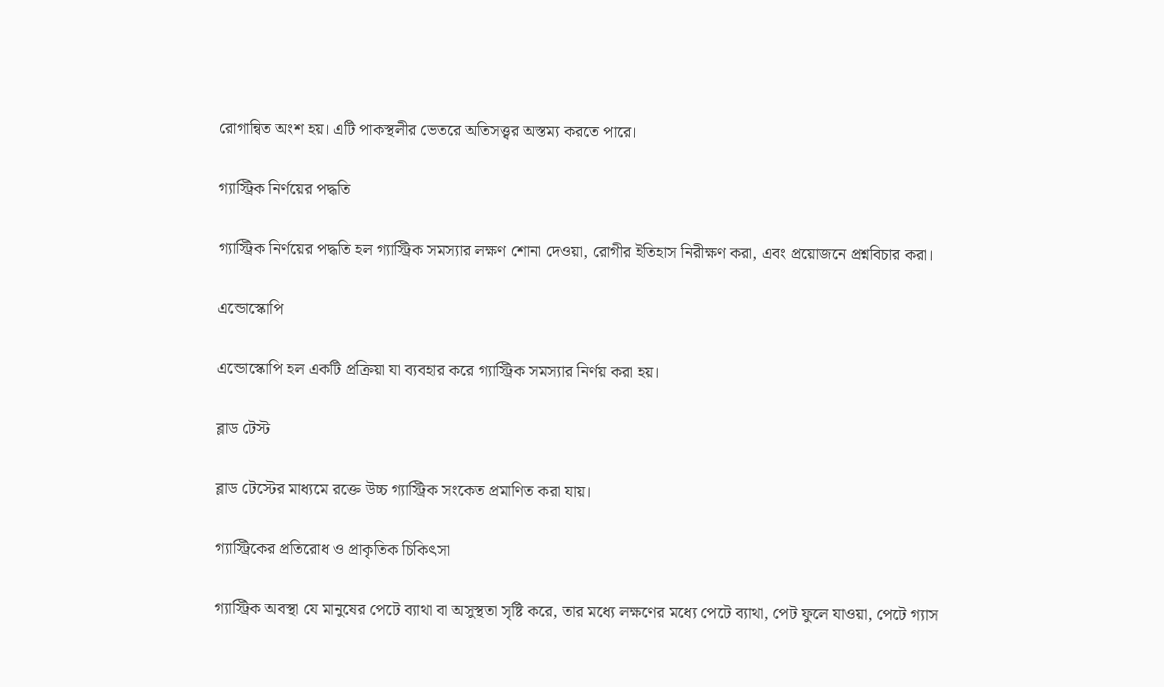রোগান্বিত অংশ হয়। এটি পাকস্থলীর ভেতরে অতিসত্ত্বর অস্তম্য করতে পারে।

গ্যাস্ট্রিক নির্ণয়ের পদ্ধতি

গ্যাস্ট্রিক নির্ণয়ের পদ্ধতি হল গ্যাস্ট্রিক সমস্যার লক্ষণ শোনা দেওয়া, রোগীর ইতিহাস নিরীক্ষণ করা, এবং প্রয়োজনে প্রশ্নবিচার করা।

এন্ডোস্কোপি

এন্ডোস্কোপি হল একটি প্রক্রিয়া যা ব্যবহার করে গ্যাস্ট্রিক সমস্যার নির্ণয় করা হয়।

ব্লাড টেস্ট

ব্লাড টেস্টের মাধ্যমে রক্তে উচ্চ গ্যাস্ট্রিক সংকেত প্রমাণিত করা যায়।

গ্যাস্ট্রিকের প্রতিরোধ ও প্রাকৃতিক চিকিৎসা

গ্যাস্ট্রিক অবস্থা যে মানুষের পেটে ব্যাথা বা অসুস্থতা সৃষ্টি করে, তার মধ্যে লক্ষণের মধ্যে পেটে ব্যাথা, পেট ফুলে যাওয়া, পেটে গ্যাস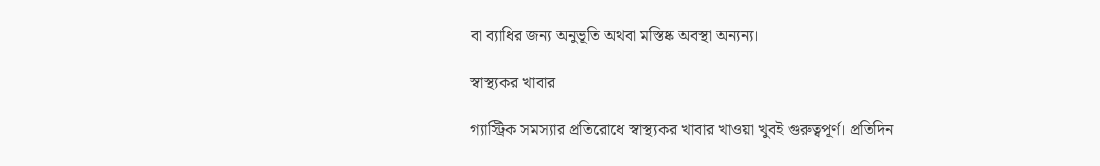বা ব্যাধির জন্য অনুভূতি অথবা মস্তিষ্ক অবস্থা অন্যন্য।

স্বাস্থ্যকর খাবার

গ্যাস্ট্রিক সমস্যার প্রতিরোধে স্বাস্থ্যকর খাবার খাওয়া খুবই গুরুত্বপূর্ণ। প্রতিদিন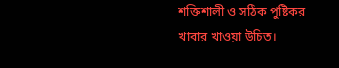শক্তিশালী ও সঠিক পুষ্টিকর খাবার খাওয়া উচিত।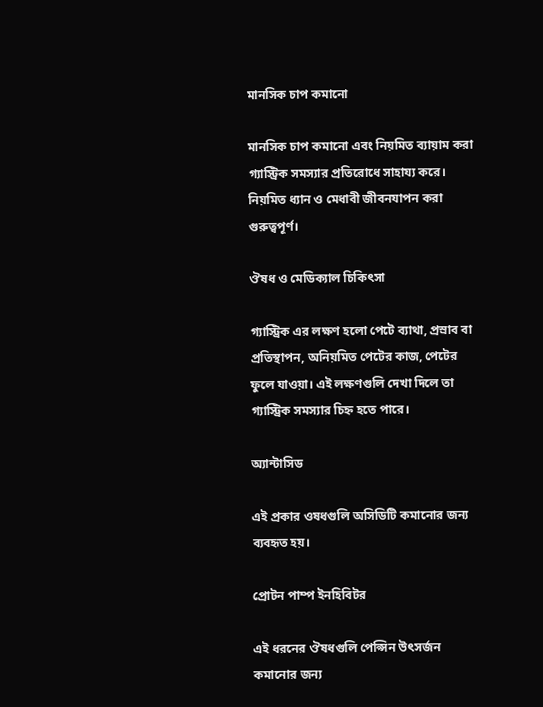মানসিক চাপ কমানো

মানসিক চাপ কমানো এবং নিয়মিত ব্যায়াম করা গ্যাস্ট্রিক সমস্যার প্রতিরোধে সাহায্য করে। নিয়মিত ধ্যান ও মেধাবী জীবনযাপন করা গুরুত্বপূর্ণ।

ঔষধ ও মেডিক্যাল চিকিৎসা

গ্যাস্ট্রিক এর লক্ষণ হলো পেটে ব্যাথা, প্রস্রাব বা প্রতিস্থাপন, অনিয়মিত পেটের কাজ, পেটের ফুলে যাওয়া। এই লক্ষণগুলি দেখা দিলে তা গ্যাস্ট্রিক সমস্যার চিহ্ন হতে পারে।

অ্যান্টাসিড

এই প্রকার ওষধগুলি অসিডিটি কমানোর জন্য ব্যবহৃত হয়।

প্রোটন পাম্প ইনহিবিটর

এই ধরনের ঔষধগুলি পেপ্সিন উৎসর্জন কমানোর জন্য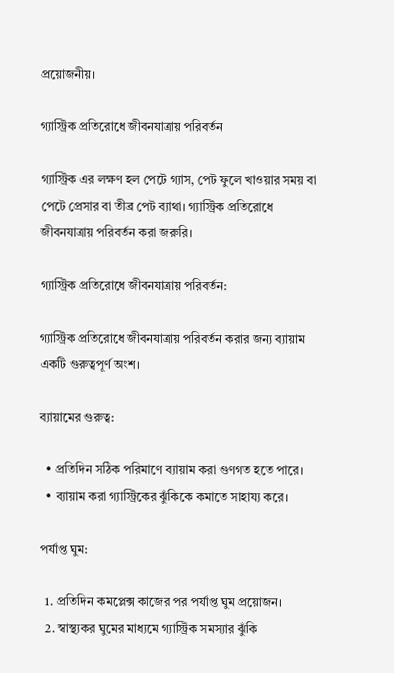প্রয়োজনীয়।

গ্যাস্ট্রিক প্রতিরোধে জীবনযাত্রায় পরিবর্তন

গ্যাস্ট্রিক এর লক্ষণ হল পেটে গ্যাস, পেট ফুলে খাওয়ার সময় বা পেটে প্রেসার বা তীব্র পেট ব্যাথা। গ্যাস্ট্রিক প্রতিরোধে জীবনযাত্রায় পরিবর্তন করা জরুরি।

গ্যাস্ট্রিক প্রতিরোধে জীবনযাত্রায় পরিবর্তন:

গ্যাস্ট্রিক প্রতিরোধে জীবনযাত্রায় পরিবর্তন করার জন্য ব্যায়াম একটি গুরুত্বপূর্ণ অংশ।

ব্যায়ামের গুরুত্ব:

  • প্রতিদিন সঠিক পরিমাণে ব্যায়াম করা গুণগত হতে পারে।
  • ব্যায়াম করা গ্যাস্ট্রিকের ঝুঁকিকে কমাতে সাহায্য করে।

পর্যাপ্ত ঘুম:

  1. প্রতিদিন কমপ্লেক্স কাজের পর পর্যাপ্ত ঘুম প্রয়োজন।
  2. স্বাস্থ্যকর ঘুমের মাধ্যমে গ্যাস্ট্রিক সমস্যার ঝুঁকি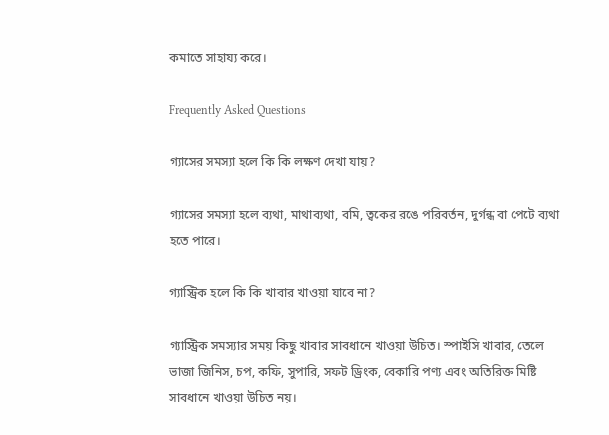কমাতে সাহায্য করে।

Frequently Asked Questions

গ্যাসের সমস্যা হলে কি কি লক্ষণ দেখা যায়?

গ্যাসের সমস্যা হলে ব্যথা, মাথাব্যথা, বমি, ত্বকের রঙে পরিবর্তন, দুর্গন্ধ বা পেটে ব্যথা হতে পারে।

গ্যাস্ট্রিক হলে কি কি খাবার খাওয়া যাবে না?

গ্যাস্ট্রিক সমস্যার সময় কিছু খাবার সাবধানে খাওয়া উচিত। স্পাইসি খাবার, তেলে ভাজা জিনিস, চপ, কফি, সুপারি, সফট ড্রিংক, বেকারি পণ্য এবং অতিরিক্ত মিষ্টি সাবধানে খাওয়া উচিত নয়।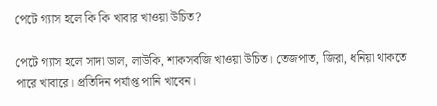পেটে গ্যাস হলে কি কি খাবার খাওয়া উচিত?

পেটে গ্যাস হলে সাদা ডাল, লাউকি, শাকসবজি খাওয়া উচিত। তেজপাত, জিরা, ধনিয়া থাকতে পারে খাবারে। প্রতিদিন পর্যাপ্ত পানি খাবেন।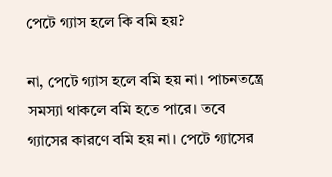পেটে গ্যাস হলে কি বমি হয়?

না, পেটে গ্যাস হলে বমি হয় না। পাচনতন্ত্রে সমস্যা থাকলে বমি হতে পারে। তবে গ্যাসের কারণে বমি হয় না। পেটে গ্যাসের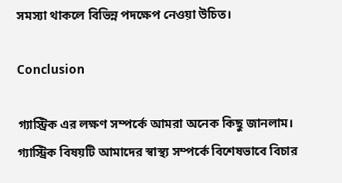সমস্যা থাকলে বিভিন্ন পদক্ষেপ নেওয়া উচিত।

Conclusion

গ্যাস্ট্রিক এর লক্ষণ সম্পর্কে আমরা অনেক কিছু জানলাম। গ্যাস্ট্রিক বিষয়টি আমাদের স্বাস্থ্য সম্পর্কে বিশেষভাবে বিচার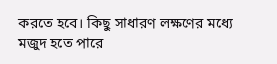করতে হবে। কিছু সাধারণ লক্ষণের মধ্যে মজুদ হতে পারে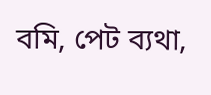বমি, পেট ব্যথা,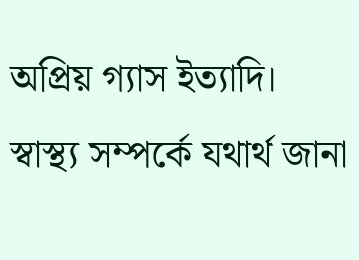অপ্রিয় গ্যাস ইত্যাদি। স্বাস্থ্য সম্পর্কে যথার্থ জানা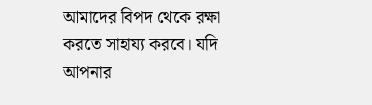আমাদের বিপদ থেকে রক্ষা করতে সাহায্য করবে। যদি আপনার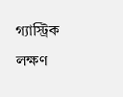গ্যাস্ট্রিক লক্ষণ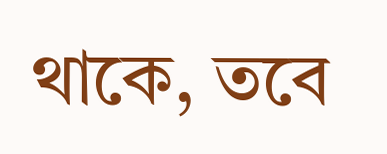থাকে, তবে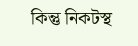কিন্তু নিকটস্থ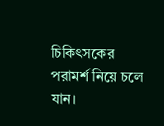চিকিৎসকের পরামর্শ নিয়ে চলে যান।